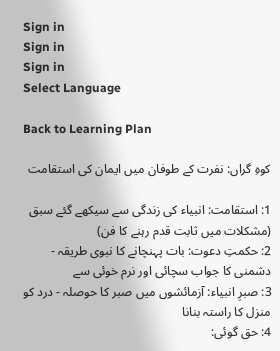Sign in
Sign in
Sign in
Select Language

Back to Learning Plan

کوهِ گراں: نفرت کے طوفان میں ایمان کی استقامت

1: استقامت: انبیاء کی زندگی سے سیکھے گئے سبق (مشکلات میں ثابت قدم رہنے کا فن)
2: حکمتِ دعوت: بات پہنچانے کا نبوی طریقہ - دشمنی کا جواب سچائی اور نرم خوئی سے
3: صبرِ انبیاء: آزمائشوں میں صبر کا حوصلہ - درد کو منزل کا راستہ بنانا
4: حق گوئی: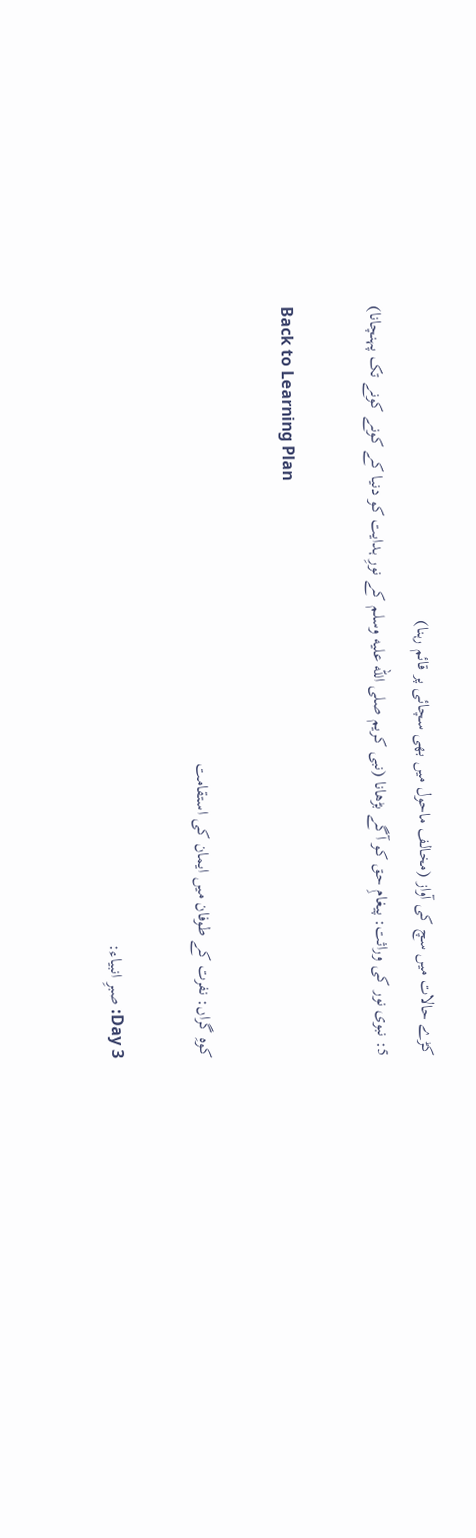کڑے حالات میں سچ کی آواز (مخالف ماحول میں بھی سچائی پر قائم رہنا)
5: نبوی نور کی وراثت: پیغامِ حق کو آگے بڑھانا (نبی کریم صلى الله عليه وسلم کے نورِ ہدایت کو دنیا کے کونے کونے تک پہنچانا)

Back to Learning Plan

کوهِ گراں: نفرت کے طوفان میں ایمان کی استقامت

Day 3: صبرِ انبیاء: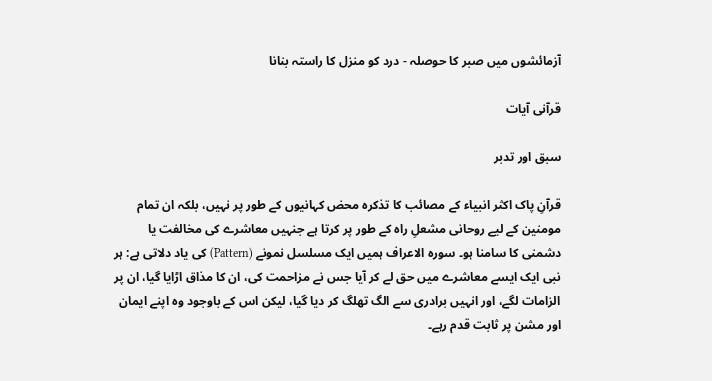آزمائشوں میں صبر کا حوصلہ - درد کو منزل کا راستہ بنانا

قرآنی آیات

سبق اور تدبر

قرآنِ پاک اکثر انبیاء کے مصائب کا تذکرہ محض کہانیوں کے طور پر نہیں، بلکہ ان تمام مومنین کے لیے روحانی مشعلِ راہ کے طور پر کرتا ہے جنہیں معاشرے کی مخالفت یا دشمنی کا سامنا ہو۔ سورہ الاعراف ہمیں ایک مسلسل نمونے (Pattern) کی یاد دلاتی ہے: ہر نبی ایک ایسے معاشرے میں حق لے کر آیا جس نے مزاحمت کی، ان کا مذاق اڑایا گیا، ان پر الزامات لگے، اور انہیں برادری سے الگ تھلگ کر دیا گیا، لیکن اس کے باوجود وہ اپنے ایمان اور مشن پر ثابت قدم رہے۔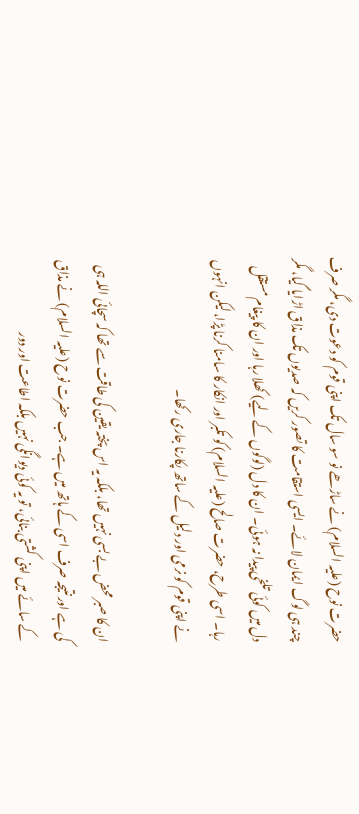حضرت نوح (علیہ السلام) نے ساڑھے نو سو سال تک اپنی قوم کو دعوت دی، مگر صرف چند ہی لوگ ایمان لائے۔ ایسی استقامت کا تصور کریں کہ صدیوں تک مذاق اڑایا گیا، مگر دل میں کوئی تلخی پیدا نہ ہوئی۔ ان کا دل (لوگوں کے لیے) کھلا رہا اور ان کا پیغام مستقل رہا۔ اسی طرح، حضرت صالح (علیہ السلام) کو تکبر اور انکار کا سامنا کرنا پڑا، لیکن انہوں نے اپنی قوم کو نرمی اور دلیل کے ساتھ پکارنا جاری رکھا۔

ان کا صبر محض بے بسی نہیں تھا، بلکہ یہ اس پختہ یقین کی طاقت سے تھا کہ سچائی اللہ ہی کی ہے اور نتیجہ صرف اسی کے ہاتھ میں ہے۔ جب حضرت نوح (علیہ السلام) نے مذاق کے سائے میں اپنی کشتی بنائی، تو یہ کوئی دیوانگی نہیں بلکہ اطاعت اور دور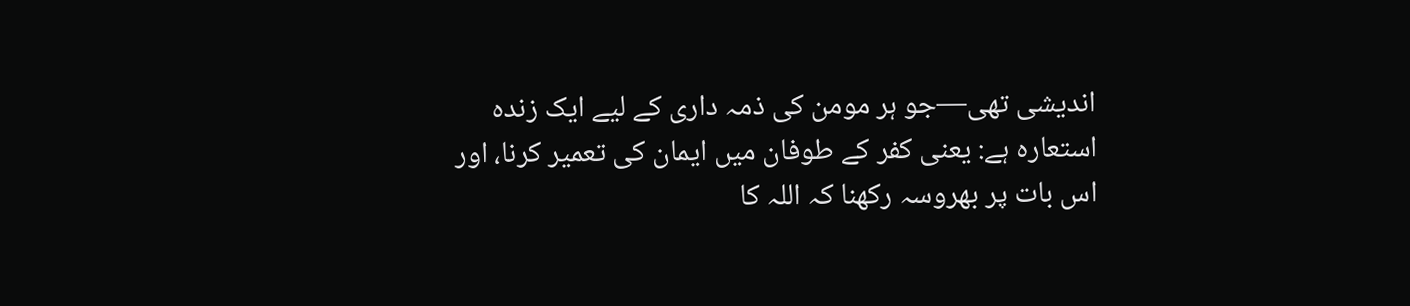اندیشی تھی—جو ہر مومن کی ذمہ داری کے لیے ایک زندہ استعارہ ہے: یعنی کفر کے طوفان میں ایمان کی تعمیر کرنا، اور اس بات پر بھروسہ رکھنا کہ اللہ کا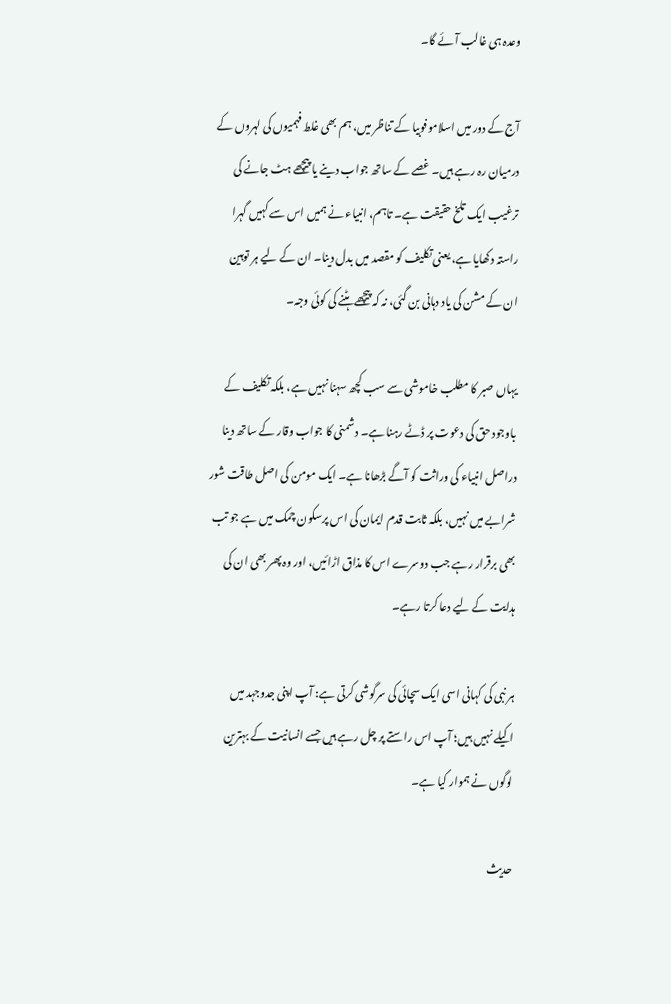وعدہ ہی غالب آئے گا۔

آج کے دور میں اسلاموفوبیا کے تناظر میں، ہم بھی غلط فہمیوں کی لہروں کے درمیان رہ رہے ہیں۔ غصے کے ساتھ جواب دینے یا پیچھے ہٹ جانے کی ترغیب ایک تلخ حقیقت ہے۔ تاہم، انبیاء نے ہمیں اس سے کہیں گہرا راستہ دکھایا ہے، یعنی تکلیف کو مقصد میں بدل دینا۔ ان کے لیے ہر توہین ان کے مشن کی یاد دہانی بن گئی، نہ کہ پیچھے ہٹنے کی کوئی وجہ۔

یہاں صبر کا مطلب خاموشی سے سب کچھ سہنا نہیں ہے، بلکہ تکلیف کے باوجود حق کی دعوت پر ڈٹے رہنا ہے۔ دشمنی کا جواب وقار کے ساتھ دینا دراصل انبیاء کی وراثت کو آگے بڑھانا ہے۔ ایک مومن کی اصل طاقت شور شرابے میں نہیں، بلکہ ثابت قدم ایمان کی اس پرسکون چمک میں ہے جو تب بھی برقرار رہے جب دوسرے اس کا مذاق اڑائیں، اور وہ پھر بھی ان کی ہدایت کے لیے دعا کرتا رہے۔

ہر نبی کی کہانی اسی ایک سچائی کی سرگوشی کرتی ہے: آپ اپنی جدوجہد میں اکیلے نہیں ہیں؛ آپ اس راستے پر چل رہے ہیں جسے انسانیت کے بہترین لوگوں نے ہموار کیا ہے۔

حدیث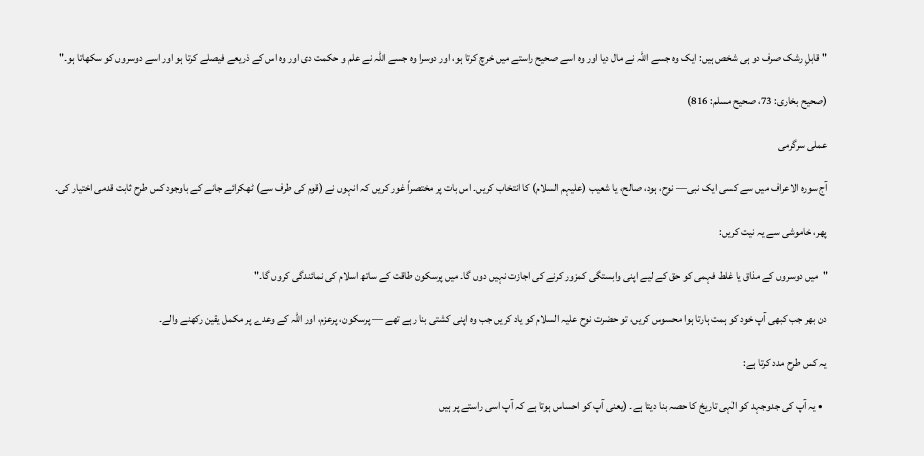"قابلِ رشک صرف دو ہی شخص ہیں: ایک وہ جسے اللہ نے مال دیا اور وہ اسے صحیح راستے میں خرچ کرتا ہو، اور دوسرا وہ جسے اللہ نے علم و حکمت دی اور وہ اس کے ذریعے فیصلے کرتا ہو اور اسے دوسروں کو سکھاتا ہو۔"

(صحیح بخاری: 73، صحیح مسلم: 816)

عملی سرگرمی

آج سورہ الاعراف میں سے کسی ایک نبی— نوح، ہود، صالح، یا شعیب (علیہم السلام) کا انتخاب کریں۔ اس بات پر مختصراً غور کریں کہ انہوں نے (قوم کی طرف سے) ٹھکرائے جانے کے باوجود کس طرح ثابت قدمی اختیار کی۔

پھر، خاموشی سے یہ نیت کریں:

"میں دوسروں کے مذاق یا غلط فہمی کو حق کے لیے اپنی وابستگی کمزور کرنے کی اجازت نہیں دوں گا۔ میں پرسکون طاقت کے ساتھ اسلام کی نمائندگی کروں گا۔"

دن بھر جب کبھی آپ خود کو ہمت ہارتا ہوا محسوس کریں، تو حضرت نوح علیہ السلام کو یاد کریں جب وہ اپنی کشتی بنا رہے تھے — پرسکون، پرعزم، اور اللہ کے وعدے پر مکمل یقین رکھنے والے۔

یہ کس طرح مدد کرتا ہے:

  • یہ آپ کی جدوجہد کو الٰہی تاریخ کا حصہ بنا دیتا ہے۔ (یعنی آپ کو احساس ہوتا ہے کہ آپ اسی راستے پر ہیں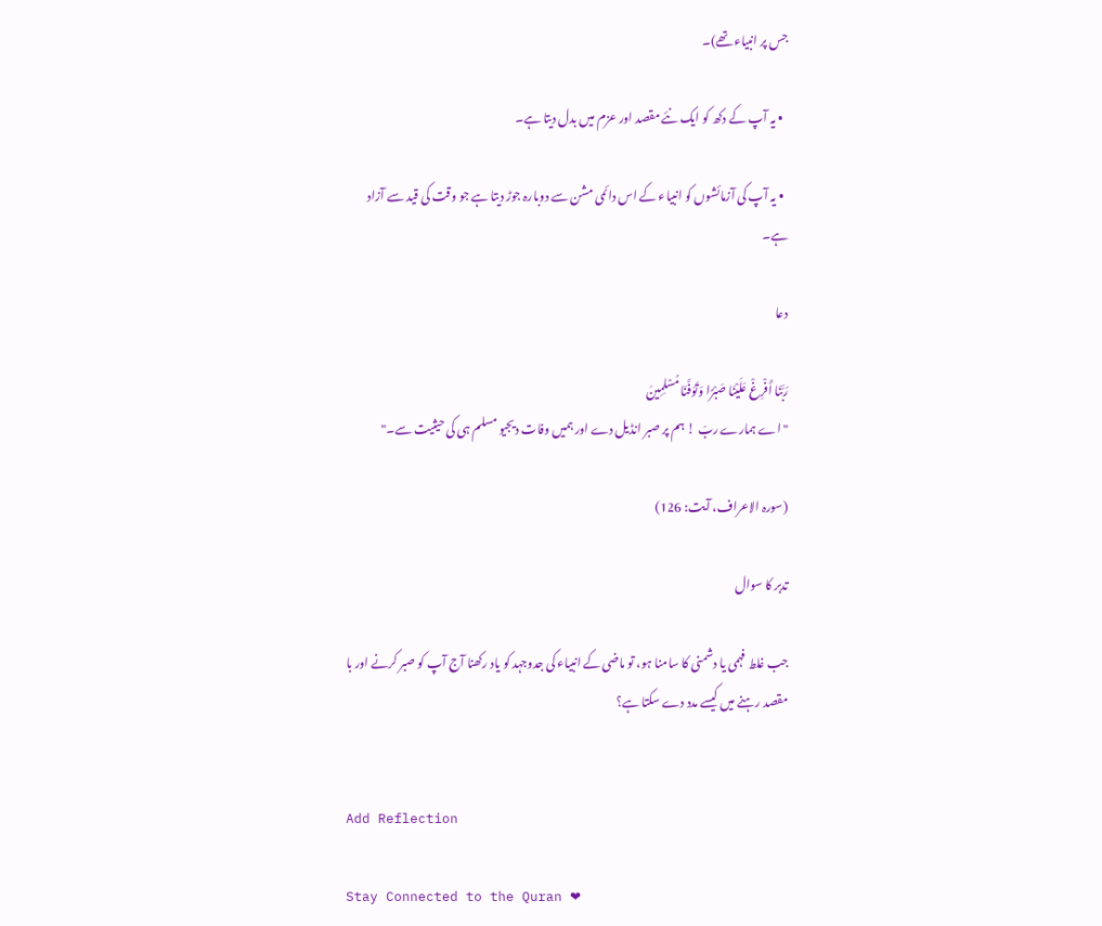جس پر انبیاء تھے)۔

  • یہ آپ کے دکھ کو ایک نئے مقصد اور عزم میں بدل دیتا ہے۔

  • یہ آپ کی آزمائشوں کو انبیاء کے اس دائمی مشن سے دوبارہ جوڑ دیتا ہے جو وقت کی قید سے آزاد ہے۔

دعا

رَبَّنَا أَفْرِغْ عَلَيْنَا صَبْرًا وَتَوَفَّنَا مُسْلِمِينَ
"اے ہمارے ربّ ! ہم پر صبر انڈیل دے اور ہمیں وفات دیجیو مسلم ہی کی حیثیت سے۔"

(سورہ الاعراف، آیت: 126)

تدبر کا سوال

جب غلط فہمی یا دشمنی کا سامنا ہو، تو ماضی کے انبیاء کی جدوجہد کو یاد رکھنا آج آپ کو صبر کرنے اور با مقصد رہنے میں کیسے مدد دے سکتا ہے؟


Add Reflection

Stay Connected to the Quran ❤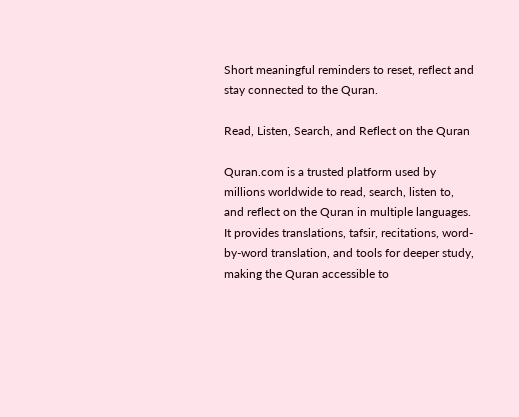Short meaningful reminders to reset, reflect and stay connected to the Quran.

Read, Listen, Search, and Reflect on the Quran

Quran.com is a trusted platform used by millions worldwide to read, search, listen to, and reflect on the Quran in multiple languages. It provides translations, tafsir, recitations, word-by-word translation, and tools for deeper study, making the Quran accessible to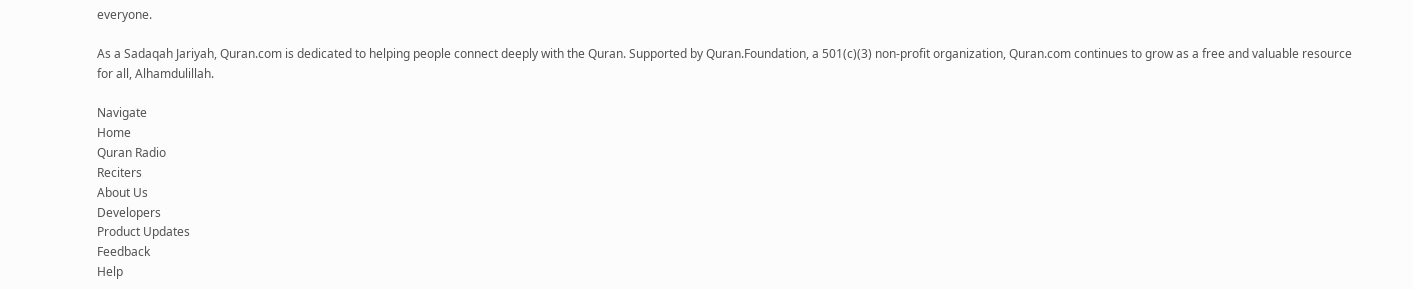everyone.

As a Sadaqah Jariyah, Quran.com is dedicated to helping people connect deeply with the Quran. Supported by Quran.Foundation, a 501(c)(3) non-profit organization, Quran.com continues to grow as a free and valuable resource for all, Alhamdulillah.

Navigate
Home
Quran Radio
Reciters
About Us
Developers
Product Updates
Feedback
Help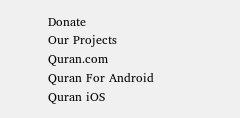Donate
Our Projects
Quran.com
Quran For Android
Quran iOS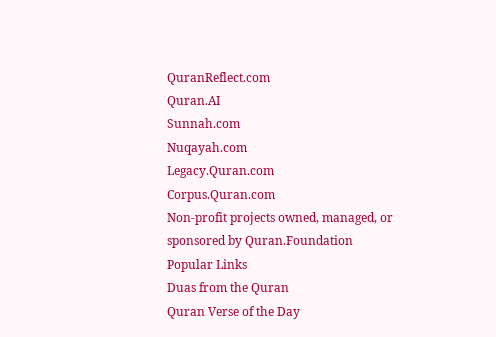QuranReflect.com
Quran.AI
Sunnah.com
Nuqayah.com
Legacy.Quran.com
Corpus.Quran.com
Non-profit projects owned, managed, or sponsored by Quran.Foundation
Popular Links
Duas from the Quran
Quran Verse of the Day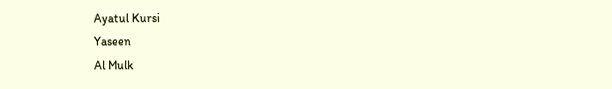Ayatul Kursi
Yaseen
Al Mulk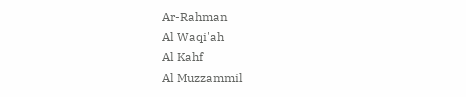Ar-Rahman
Al Waqi'ah
Al Kahf
Al Muzzammil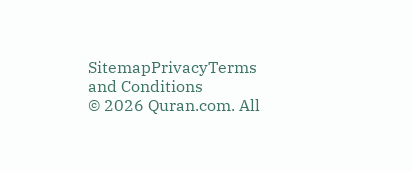SitemapPrivacyTerms and Conditions
© 2026 Quran.com. All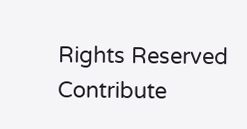Rights Reserved
Contribute